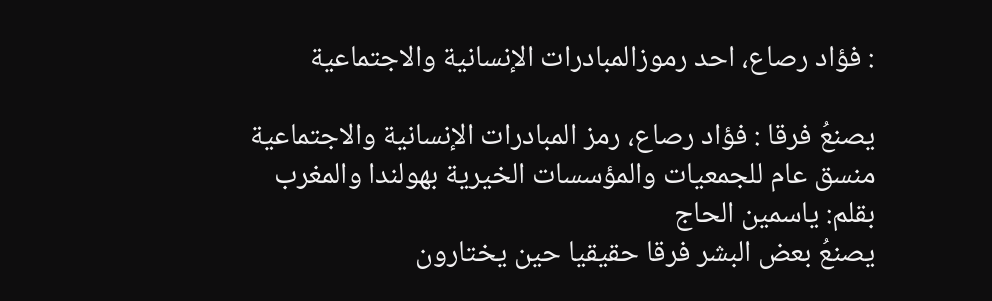: فؤاد رصاع، احد رموزالمبادرات الإنسانية والاجتماعية

يصنعُ فرقا : فؤاد رصاع، رمز المبادرات الإنسانية والاجتماعية
منسق عام للجمعيات والمؤسسات الخيرية بهولندا والمغرب
بقلم: ياسمين الحاج
يصنعُ بعض البشر فرقا حقيقيا حين يختارون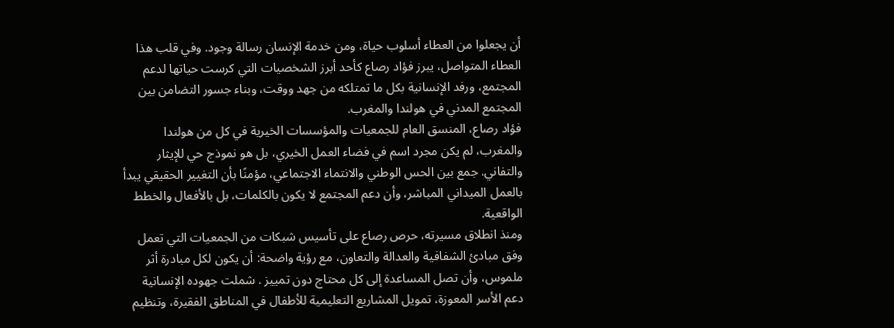أن يجعلوا من العطاء أسلوب حياة، ومن خدمة الإنسان رسالة وجود. وفي قلب هذا العطاء المتواصل، يبرز فؤاد رصاع كأحد أبرز الشخصيات التي كرست حياتها لدعم المجتمع، ورفد الإنسانية بكل ما تمتلكه من جهد ووقت، وبناء جسور التضامن بين المجتمع المدني في هولندا والمغرب.
فؤاد رصاع، المنسق العام للجمعيات والمؤسسات الخيرية في كل من هولندا والمغرب، لم يكن مجرد اسم في فضاء العمل الخيري، بل هو نموذج حي للإيثار والتفاني. جمع بين الحس الوطني والانتماء الاجتماعي، مؤمنًا بأن التغيير الحقيقي يبدأ بالعمل الميداني المباشر، وأن دعم المجتمع لا يكون بالكلمات، بل بالأفعال والخطط الواقعية.
ومنذ انطلاق مسيرته، حرص رصاع على تأسيس شبكات من الجمعيات التي تعمل وفق مبادئ الشفافية والعدالة والتعاون، مع رؤية واضحة: أن يكون لكل مبادرة أثر ملموس، وأن تصل المساعدة إلى كل محتاج دون تمييز . شملت جهوده الإنسانية دعم الأسر المعوزة، تمويل المشاريع التعليمية للأطفال في المناطق الفقيرة، وتنظيم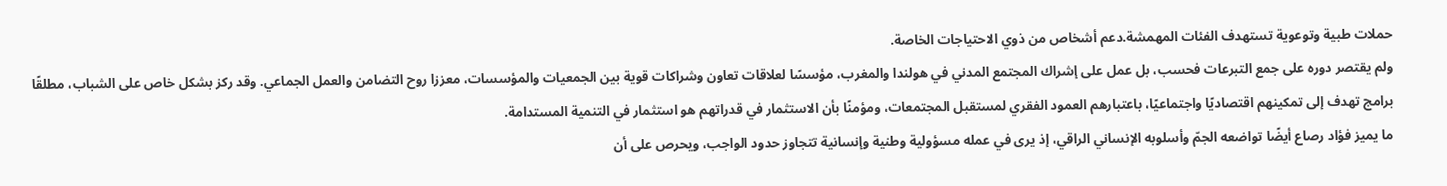حملات طبية وتوعوية تستهدف الفئات المهمشة.دعم أشخاص من ذوي الاحتياجات الخاصة.
ولم يقتصر دوره على جمع التبرعات فحسب، بل عمل على إشراك المجتمع المدني في هولندا والمغرب، مؤسسًا لعلاقات تعاون وشراكات قوية بين الجمعيات والمؤسسات، معززا روح التضامن والعمل الجماعي. وقد ركز بشكل خاص على الشباب، مطلقًا برامج تهدف إلى تمكينهم اقتصاديًا واجتماعيًا، باعتبارهم العمود الفقري لمستقبل المجتمعات، ومؤمنًا بأن الاستثمار في قدراتهم هو استثمار في التنمية المستدامة.
ما يميز فؤاد رصاع أيضًا تواضعه الجمّ وأسلوبه الإنساني الراقي، إذ يرى في عمله مسؤولية وطنية وإنسانية تتجاوز حدود الواجب، ويحرص على أن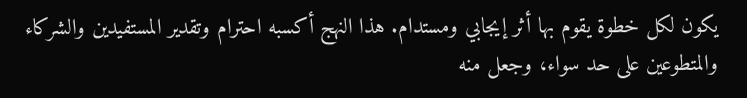يكون لكل خطوة يقوم بها أثر إيجابي ومستدام. هذا النهج أكسبه احترام وتقدير المستفيدين والشركاء والمتطوعين على حد سواء، وجعل منه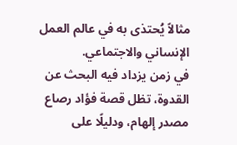مثالاً يُحتذى به في عالم العمل الإنساني والاجتماعي.
في زمن يزداد فيه البحث عن القدوة، تظل قصة فؤاد رصاع مصدر إلهام، ودليلًا على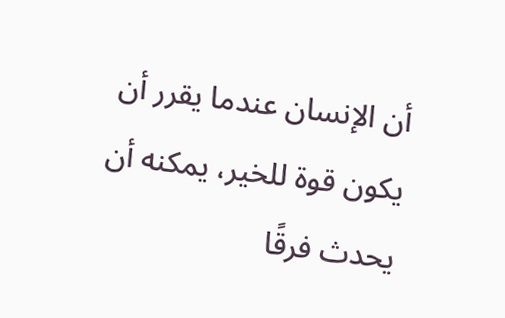أن الإنسان عندما يقرر أن يكون قوة للخير، يمكنه أن يحدث فرقًا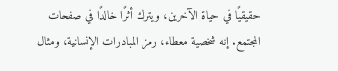حقيقيًا في حياة الآخرين، ويترك أثرًا خالدًا في صفحات المجتمع. إنه شخصية معطاء، رمز المبادرات الإنسانية، ومثال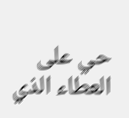حي على العطاء الذي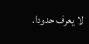لا يعرف حدودا.